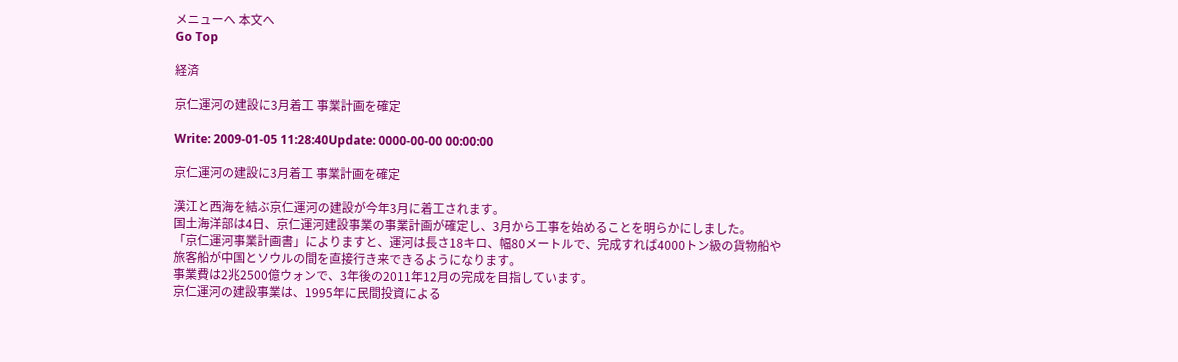メニューへ 本文へ
Go Top

経済

京仁運河の建設に3月着工 事業計画を確定

Write: 2009-01-05 11:28:40Update: 0000-00-00 00:00:00

京仁運河の建設に3月着工 事業計画を確定

漢江と西海を結ぶ京仁運河の建設が今年3月に着工されます。
国土海洋部は4日、京仁運河建設事業の事業計画が確定し、3月から工事を始めることを明らかにしました。
「京仁運河事業計画書」によりますと、運河は長さ18キロ、幅80メートルで、完成すれば4000トン級の貨物船や旅客船が中国とソウルの間を直接行き来できるようになります。
事業費は2兆2500億ウォンで、3年後の2011年12月の完成を目指しています。
京仁運河の建設事業は、1995年に民間投資による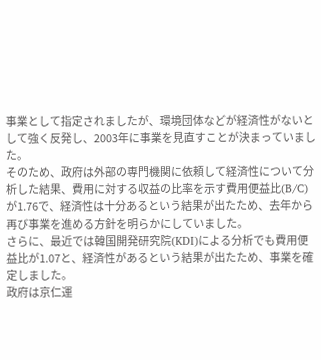事業として指定されましたが、環境団体などが経済性がないとして強く反発し、2003年に事業を見直すことが決まっていました。
そのため、政府は外部の専門機関に依頼して経済性について分析した結果、費用に対する収益の比率を示す費用便益比(B/C)が1.76で、経済性は十分あるという結果が出たため、去年から再び事業を進める方針を明らかにしていました。
さらに、最近では韓国開発研究院(KDI)による分析でも費用便益比が1.07と、経済性があるという結果が出たため、事業を確定しました。
政府は京仁運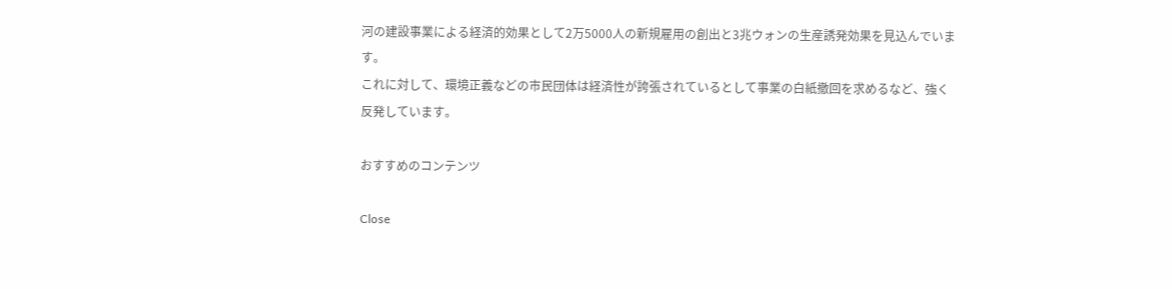河の建設事業による経済的効果として2万5000人の新規雇用の創出と3兆ウォンの生産誘発効果を見込んでいます。
これに対して、環境正義などの市民団体は経済性が誇張されているとして事業の白紙撤回を求めるなど、強く反発しています。

おすすめのコンテンツ

Close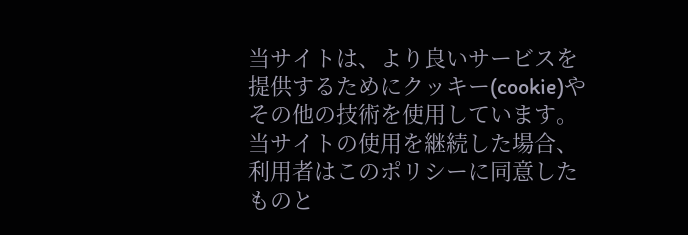当サイトは、より良いサービスを提供するためにクッキー(cookie)やその他の技術を使用しています。当サイトの使用を継続した場合、利用者はこのポリシーに同意したものと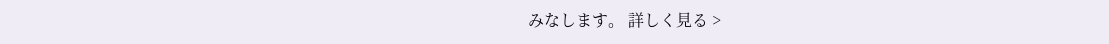みなします。 詳しく見る >